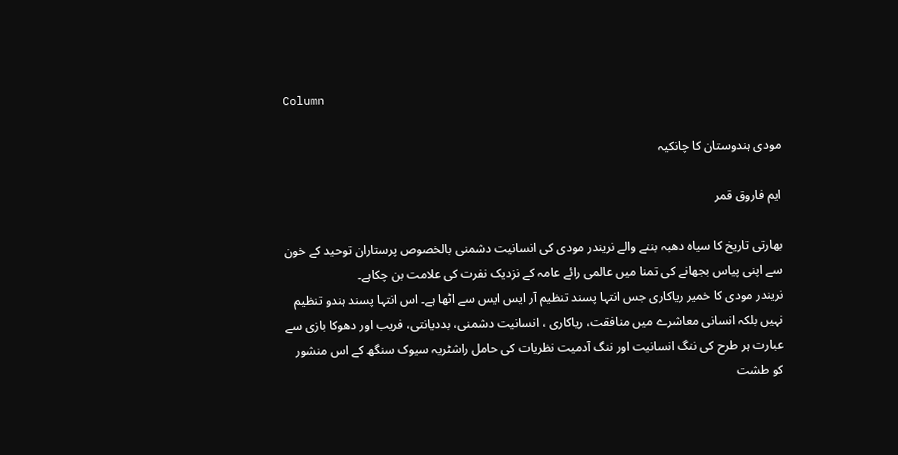Column

مودی ہندوستان کا چانکیہ

ایم فاروق قمر

بھارتی تاریخ کا سیاہ دھبہ بننے والے نریندر مودی کی انسانیت دشمنی بالخصوص پرستاران توحید کے خون سے اپنی پیاس بجھانے کی تمنا میں عالمی رائے عامہ کے نزدیک نفرت کی علامت بن چکاہے۔
نریندر مودی کا خمیر ریاکاری جس انتہا پسند تنظیم آر ایس ایس سے اٹھا ہے۔ اس انتہا پسند ہندو تنظیم نہیں بلکہ انسانی معاشرے میں منافقت، ریاکاری ، انسانیت دشمنی، بددیانتی، فریب اور دھوکا بازی سے عبارت ہر طرح کی ننگ انسانیت اور ننگ آدمیت نظریات کی حامل راشٹریہ سیوک سنگھ کے اس منشور کو طشت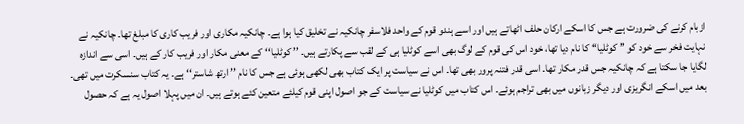ازبام کرنے کی ضرورت ہے جس کا اسکے ارکان حلف اٹھاتے ہیں اور اسے ہندو قوم کے واحد فلاسفر چانکیہ نے تخلیق کیا ہوا ہے۔ چانکیہ مکاری اور فریب کاری کا مبلغ تھا۔ چانکیہ نے نہایت فخر سے خود کو ’’ کوٹلیا‘‘ کا نام دیا تھا، خود اس کی قوم کے لوگ بھی اسے کوٹلیا ہی کے لقب سے پکارتے ہیں۔ ’’ کوٹلیا‘‘ کے معنی مکار اور فریب کار کے ہیں۔ اسی سے اندازہ لگایا جا سکتا ہے کہ چانکیہ جس قدر مکار تھا۔ اسی قدر فتنہ پرور بھی تھا۔ اس نے سیاست پر ایک کتاب بھی لکھی ہوئی ہے جس کا نام ’’ ارتھ شاستر‘‘ ہے۔ یہ کتاب سنسکرت میں تھی۔ بعد میں اسکے انگریزی اور دیگر زبانوں میں بھی تراجم ہوئے۔ اس کتاب میں کوٹلیا نے سیاست کے جو اصول اپنی قوم کیلئے متعین کئے ہوتے ہیں۔ ان میں پہلا اصول یہ ہے کہ حصول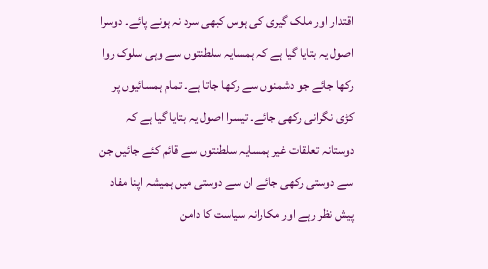اقتدار اور ملک گیری کی ہوس کبھی سرد نہ ہونے پائے۔ دوسرا اصول یہ بتایا گیا ہے کہ ہمسایہ سلطنتوں سے وہی سلوک روا رکھا جائے جو دشمنوں سے رکھا جاتا ہے۔ تمام ہمسائیوں پر کڑی نگرانی رکھی جائے۔ تیسرا اصول یہ بتایا گیا ہے کہ دوستانہ تعلقات غیر ہمسایہ سلطنتوں سے قائم کئے جائیں جن سے دوستی رکھی جائے ان سے دوستی میں ہمیشہ اپنا مفاد پیش نظر رہے اور مکارانہ سیاست کا دامن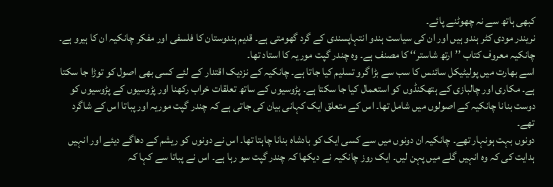کبھی ہاتھ سے نہ چھوٹنے پائے۔
نریندر مودی کٹر ہندو ہیں اور ان کی سیاست ہندو انتہاپسندی کے گرد گھومتی ہے۔ قدیم ہندوستان کا فلسفی اور مفکر چانکیہ ان کا ہیرو ہے۔ چانکیہ معروف کتاب ’’ ارتھ شاستر‘‘ کا مصنف ہے۔ وہ چندر گپت موریہ کا استاد تھا۔
اسے بھارت میں پولیٹیکل سائنس کا سب سے بڑا گرو تسلیم کیا جاتا ہے۔ چانکیہ کے نزدیک اقتدار کے لئے کسی بھی اصول کو توڑا جا سکتا ہے۔ مکاری اور چالبازی کے ہتھکنڈوں کو استعمال کیا جا سکتا ہے۔ پڑوسیوں کے ساتھ تعلقات خراب رکھنا اور پڑوسیوں کے پڑوسیوں کو دوست بنانا چانکیہ کے اصولوں میں شامل تھا۔ اس کے متعلق ایک کہانی بیان کی جاتی ہے کہ چندر گپت موریہ اور پباتا اس کے شاگرد تھے۔
دونوں بہت ہونہار تھے۔ چانکیہ ان دونوں میں سے کسی ایک کو بادشاہ بنانا چاہتا تھا۔ اس نے دونوں کو ریشم کے دھاگے دیئے اور انہیں ہدایت کی کہ وہ انہیں گلے میں پہن لیں۔ ایک روز چانکیہ نے دیکھا کہ چندر گپت سو رہا ہے۔ اس نے پباتا سے کہا کہ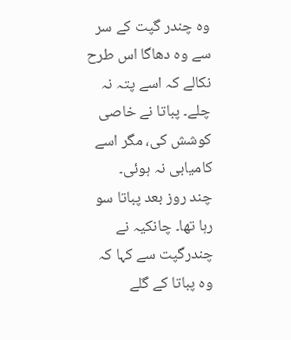وہ چندر گپت کے سر سے وہ دھاگا اس طرح نکالے کہ اسے پتہ نہ چلے۔ پباتا نے خاصی کوشش کی، مگر اسے کامیابی نہ ہوئی۔
چند روز بعد پباتا سو رہا تھا۔ چانکیہ نے چندرگپت سے کہا کہ وہ پباتا کے گلے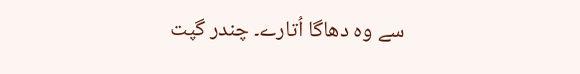سے وہ دھاگا اُتارے۔ چندر گپت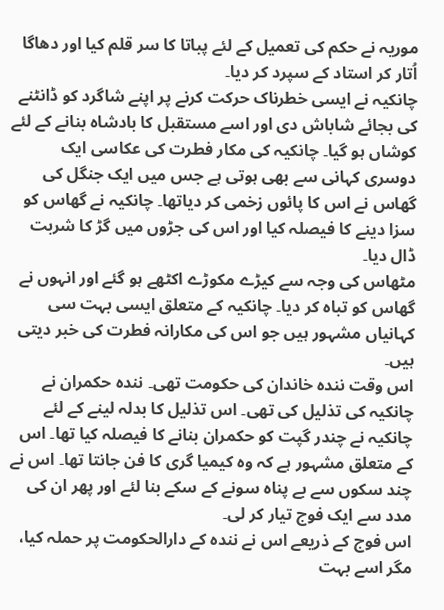موریہ نے حکم کی تعمیل کے لئے پباتا کا سر قلم کیا اور دھاگا اُتار کر استاد کے سپرد کر دیا۔
چانکیہ نے ایسی خطرناک حرکت کرنے پر اپنے شاگرد کو ڈانٹنے کی بجائے شاباش دی اور اسے مستقبل کا بادشاہ بنانے کے لئے کوشاں ہو گیا۔ چانکیہ کی مکار فطرت کی عکاسی ایک دوسری کہانی سے بھی ہوتی ہے جس میں ایک جنگل کی گھاس نے اس کا پائوں زخمی کر دیاتھا۔ چانکیہ نے گھاس کو سزا دینے کا فیصلہ کیا اور اس کی جڑوں میں گڑ کا شربت ڈال دیا۔
مٹھاس کی وجہ سے کیڑے مکوڑے اکٹھے ہو گئے اور انہوں نے گھاس کو تباہ کر دیا۔ چانکیہ کے متعلق ایسی بہت سی کہانیاں مشہور ہیں جو اس کی مکارانہ فطرت کی خبر دیتی ہیں۔
اس وقت نندہ خاندان کی حکومت تھی۔ نندہ حکمران نے چانکیہ کی تذلیل کی تھی۔ اس تذلیل کا بدلہ لینے کے لئے چانکیہ نے چندر گپت کو حکمران بنانے کا فیصلہ کیا تھا۔ اس کے متعلق مشہور ہے کہ وہ کیمیا گری کا فن جانتا تھا۔ اس نے چند سکوں سے بے پناہ سونے کے سکے بنا لئے اور پھر ان کی مدد سے ایک فوج تیار کر لی۔
اس فوج کے ذریعے اس نے نندہ کے دارالحکومت پر حملہ کیا، مگر اسے بہت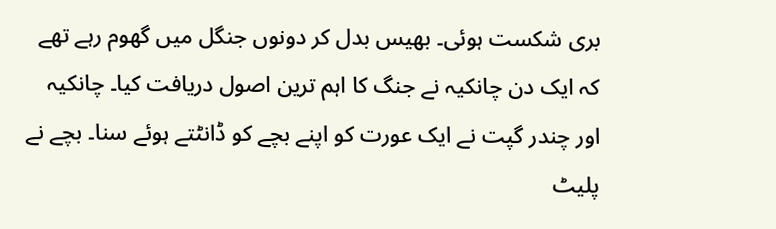بری شکست ہوئی۔ بھیس بدل کر دونوں جنگل میں گھوم رہے تھے کہ ایک دن چانکیہ نے جنگ کا اہم ترین اصول دریافت کیا۔ چانکیہ اور چندر گپت نے ایک عورت کو اپنے بچے کو ڈانٹتے ہوئے سنا۔ بچے نے پلیٹ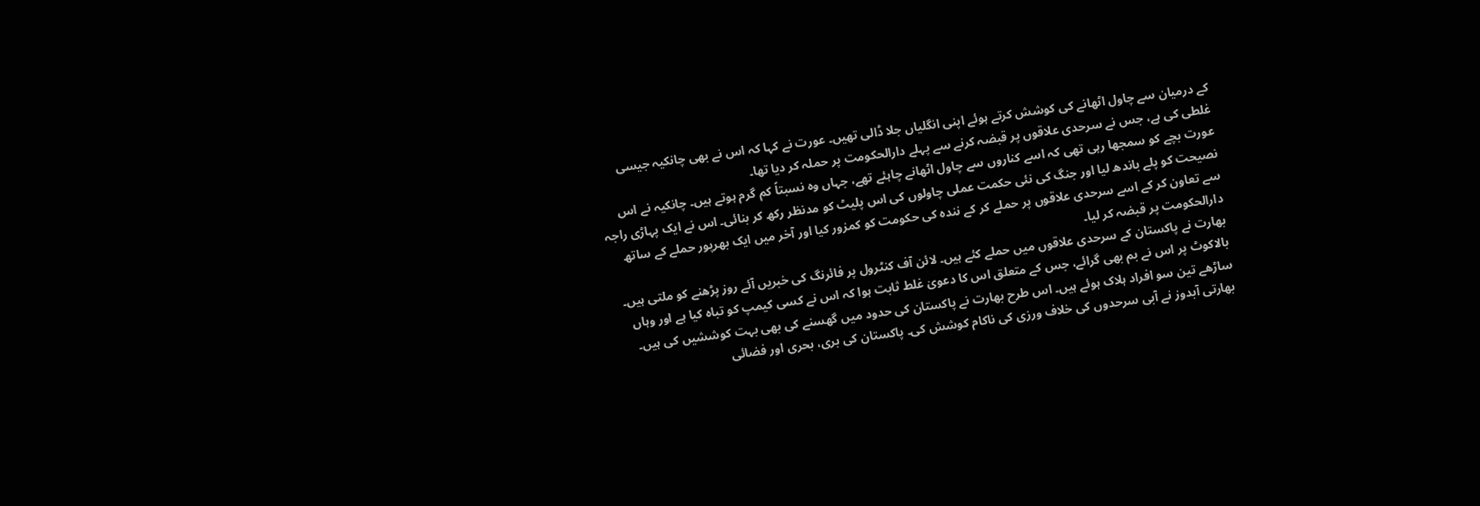کے درمیان سے چاول اٹھانے کی کوشش کرتے ہوئے اپنی انگلیاں جلا ڈالی تھیں۔ عورت نے کہا کہ اس نے بھی چانکیہ جیسی غلطی کی ہے، جس نے سرحدی علاقوں پر قبضہ کرنے سے پہلے دارالحکومت پر حملہ کر دیا تھا۔
عورت بچے کو سمجھا رہی تھی کہ اسے کناروں سے چاول اٹھانے چاہئے تھے، جہاں وہ نسبتاً کم گرم ہوتے ہیں۔ چانکیہ نے اس نصیحت کو پلے باندھ لیا اور جنگ کی نئی حکمت عملی چاولوں کی اس پلیٹ کو مدنظر رکھ کر بنائی۔ اس نے ایک پہاڑی راجہ سے تعاون کر کے اسے سرحدی علاقوں پر حملے کر کے نندہ کی حکومت کو کمزور کیا اور آخر میں ایک بھرپور حملے کے ساتھ دارالحکومت پر قبضہ کر لیا۔
بھارت نے پاکستان کے سرحدی علاقوں میں حملے کئے ہیں۔ لائن آف کنٹرول پر فائرنگ کی خبریں آئے روز پڑھنے کو ملتی ہیں۔ بالاکوٹ پر اس نے بم بھی گرائے، جس کے متعلق اس کا دعویٰ غلط ثابت ہوا کہ اس نے کسی کیمپ کو تباہ کیا ہے اور وہاں ساڑھے تین سو افراد ہلاک ہوئے ہیں۔ اس طرح بھارت نے پاکستان کی حدود میں گھسنے کی بھی بہت کوششیں کی ہیں۔
بھارتی آبدوز نے آبی سرحدوں کی خلاف ورزی کی ناکام کوشش کی۔ پاکستان کی بری، بحری اور فضائی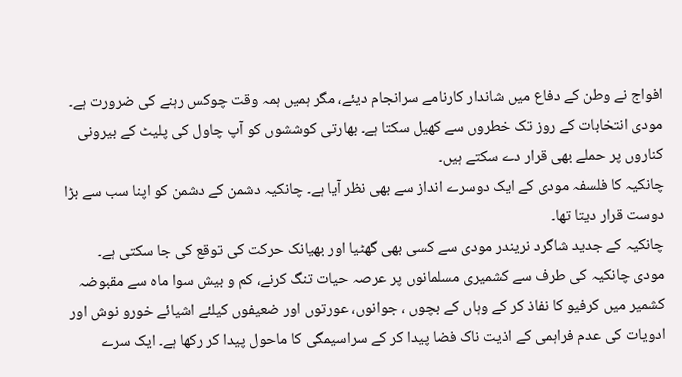افواج نے وطن کے دفاع میں شاندار کارنامے سرانجام دیئے، مگر ہمیں ہمہ وقت چوکس رہنے کی ضرورت ہے۔ مودی انتخابات کے روز تک خطروں سے کھیل سکتا ہے۔ بھارتی کوششوں کو آپ چاول کی پلیٹ کے بیرونی کناروں پر حملے بھی قرار دے سکتے ہیں۔
چانکیہ کا فلسفہ مودی کے ایک دوسرے انداز سے بھی نظر آیا ہے۔ چانکیہ دشمن کے دشمن کو اپنا سب سے بڑا دوست قرار دیتا تھا۔
چانکیہ کے جدید شاگرد نریندر مودی سے کسی بھی گھٹیا اور بھیانک حرکت کی توقع کی جا سکتی ہے۔
مودی چانکیہ کی طرف سے کشمیری مسلمانوں پر عرصہ حیات تنگ کرنے، کم و بیش سوا ماہ سے مقبوضہ کشمیر میں کرفیو کا نفاذ کر کے وہاں کے بچوں ، جوانوں، عورتوں اور ضعیفوں کیلئے اشیائے خورو نوش اور ادویات کی عدم فراہمی کے اذیت ناک فضا پیدا کر کے سراسیمگی کا ماحول پیدا کر رکھا ہے۔ ایک سرے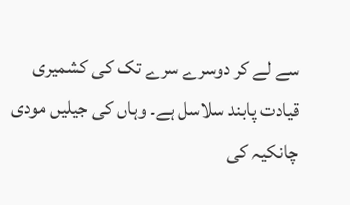سے لے کر دوسرے سرے تک کی کشمیری قیادت پابند سلاسل ہے۔ وہاں کی جیلیں مودی چانکیہ کی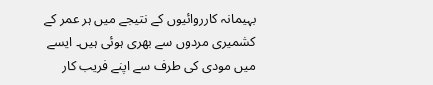بہیمانہ کارروائیوں کے نتیجے میں ہر عمر کے کشمیری مردوں سے بھری ہوئی ہیں۔ ایسے میں مودی کی طرف سے اپنے فریب کار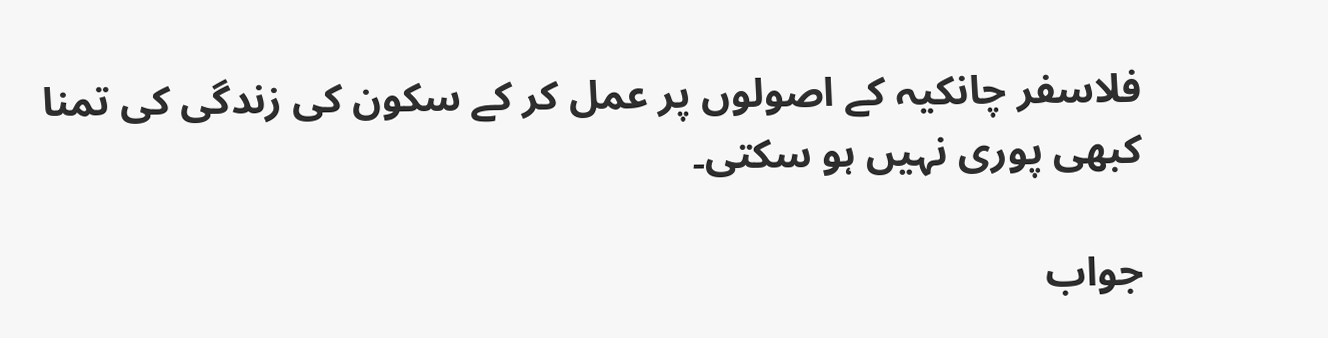فلاسفر چانکیہ کے اصولوں پر عمل کر کے سکون کی زندگی کی تمنا کبھی پوری نہیں ہو سکتی۔

جواب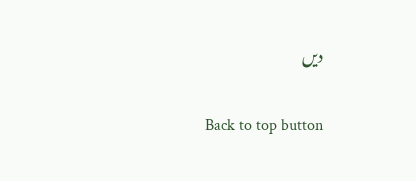دیں

Back to top button